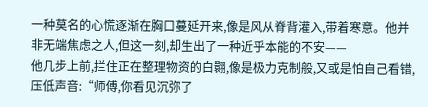一种莫名的心慌逐渐在胸口蔓延开来,像是风从脊背灌入,带着寒意。他并非无端焦虑之人,但这一刻,却生出了一种近乎本能的不安——
他几步上前,拦住正在整理物资的白翾,像是极力克制般,又或是怕自己看错,压低声音:“师傅,你看见沉弥了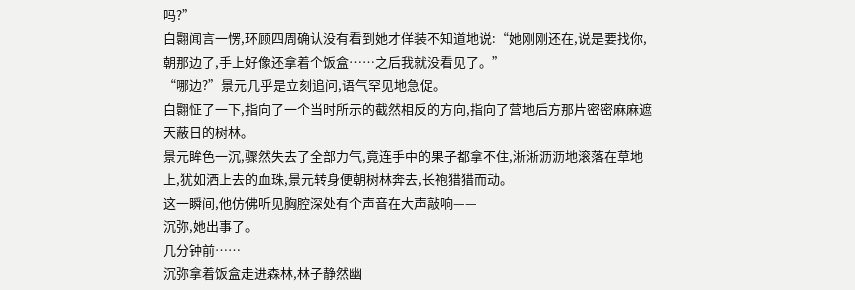吗?”
白翾闻言一愣,环顾四周确认没有看到她才佯装不知道地说:“她刚刚还在,说是要找你,朝那边了,手上好像还拿着个饭盒……之后我就没看见了。”
“哪边?”景元几乎是立刻追问,语气罕见地急促。
白翾怔了一下,指向了一个当时所示的截然相反的方向,指向了营地后方那片密密麻麻遮天蔽日的树林。
景元眸色一沉,骤然失去了全部力气,竟连手中的果子都拿不住,淅淅沥沥地滚落在草地上,犹如洒上去的血珠,景元转身便朝树林奔去,长袍猎猎而动。
这一瞬间,他仿佛听见胸腔深处有个声音在大声敲响——
沉弥,她出事了。
几分钟前……
沉弥拿着饭盒走进森林,林子静然幽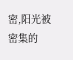密,阳光被密集的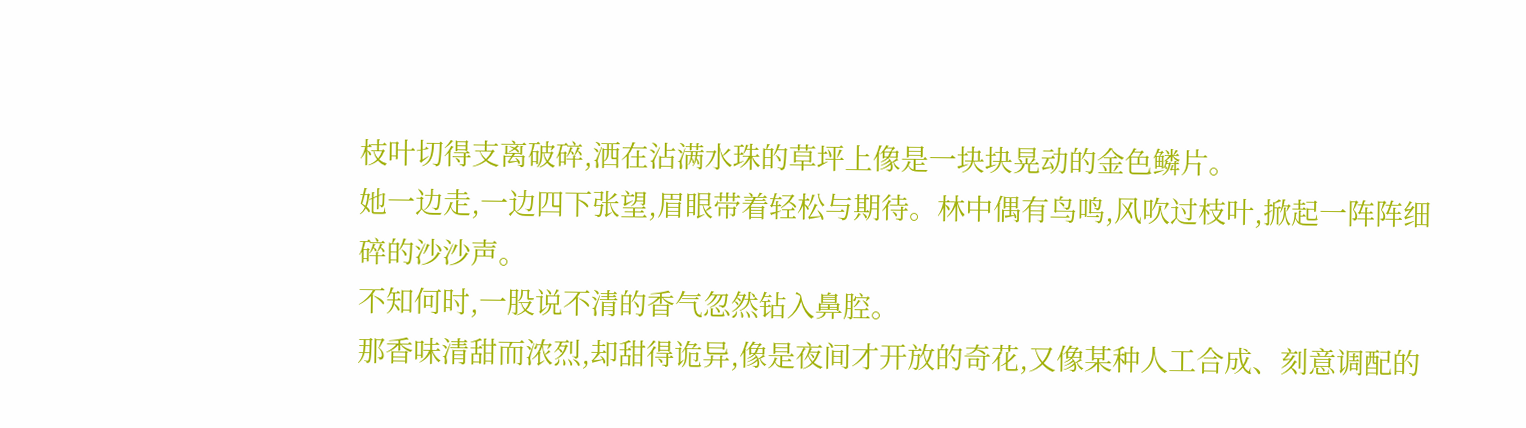枝叶切得支离破碎,洒在沾满水珠的草坪上像是一块块晃动的金色鳞片。
她一边走,一边四下张望,眉眼带着轻松与期待。林中偶有鸟鸣,风吹过枝叶,掀起一阵阵细碎的沙沙声。
不知何时,一股说不清的香气忽然钻入鼻腔。
那香味清甜而浓烈,却甜得诡异,像是夜间才开放的奇花,又像某种人工合成、刻意调配的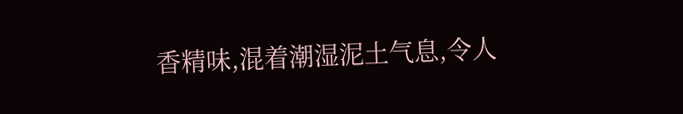香精味,混着潮湿泥土气息,令人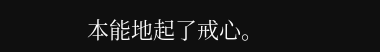本能地起了戒心。